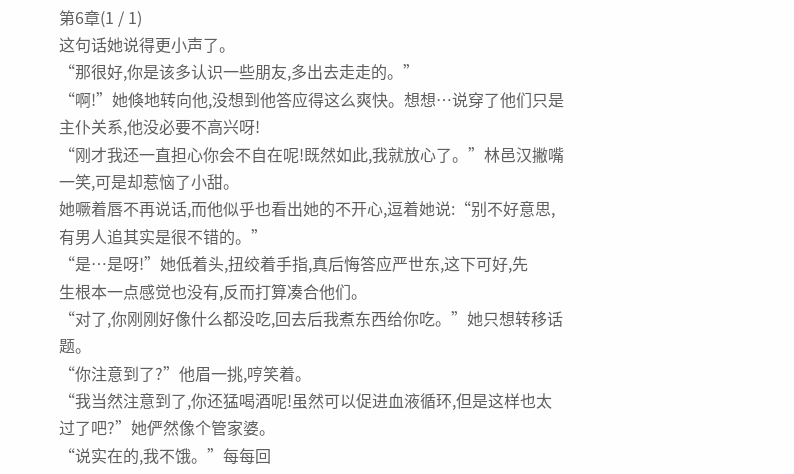第6章(1 / 1)
这句话她说得更小声了。
“那很好,你是该多认识一些朋友,多出去走走的。”
“啊!”她倏地转向他,没想到他答应得这么爽快。想想…说穿了他们只是
主仆关系,他没必要不高兴呀!
“刚才我还一直担心你会不自在呢!既然如此,我就放心了。”林邑汉撇嘴
一笑,可是却惹恼了小甜。
她噘着唇不再说话,而他似乎也看出她的不开心,逗着她说:“别不好意思,
有男人追其实是很不错的。”
“是…是呀!”她低着头,扭绞着手指,真后悔答应严世东,这下可好,先
生根本一点感觉也没有,反而打算凑合他们。
“对了,你刚刚好像什么都没吃,回去后我煮东西给你吃。”她只想转移话
题。
“你注意到了?”他眉一挑,哼笑着。
“我当然注意到了,你还猛喝酒呢!虽然可以促进血液循环,但是这样也太
过了吧?”她俨然像个管家婆。
“说实在的,我不饿。”每每回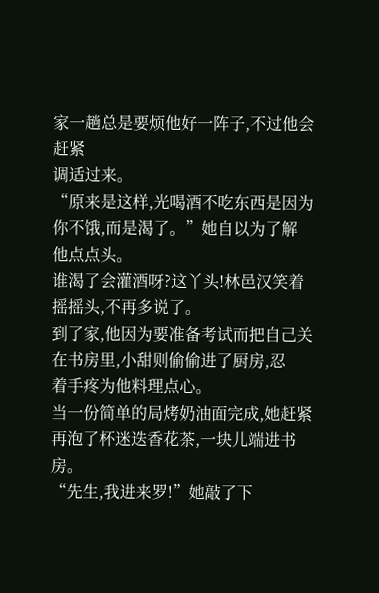家一趟总是要烦他好一阵子,不过他会赶紧
调适过来。
“原来是这样,光喝酒不吃东西是因为你不饿,而是渴了。”她自以为了解
他点点头。
谁渴了会灌酒呀?这丫头!林邑汉笑着摇摇头,不再多说了。
到了家,他因为要准备考试而把自己关在书房里,小甜则偷偷进了厨房,忍
着手疼为他料理点心。
当一份简单的局烤奶油面完成,她赶紧再泡了杯迷迭香花茶,一块儿端进书
房。
“先生,我进来罗!”她敲了下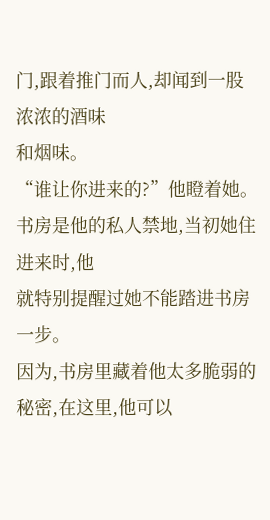门,跟着推门而人,却闻到一股浓浓的酒味
和烟味。
“谁让你进来的?”他瞪着她。书房是他的私人禁地,当初她住进来时,他
就特别提醒过她不能踏进书房一步。
因为,书房里藏着他太多脆弱的秘密,在这里,他可以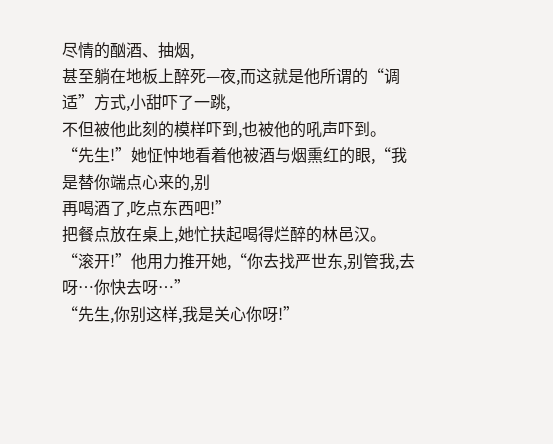尽情的酗酒、抽烟,
甚至躺在地板上醉死—夜,而这就是他所谓的“调适”方式,小甜吓了一跳,
不但被他此刻的模样吓到,也被他的吼声吓到。
“先生!”她怔忡地看着他被酒与烟熏红的眼,“我是替你端点心来的,别
再喝酒了,吃点东西吧!”
把餐点放在桌上,她忙扶起喝得烂醉的林邑汉。
“滚开!”他用力推开她,“你去找严世东,别管我,去呀…你快去呀…”
“先生,你别这样,我是关心你呀!”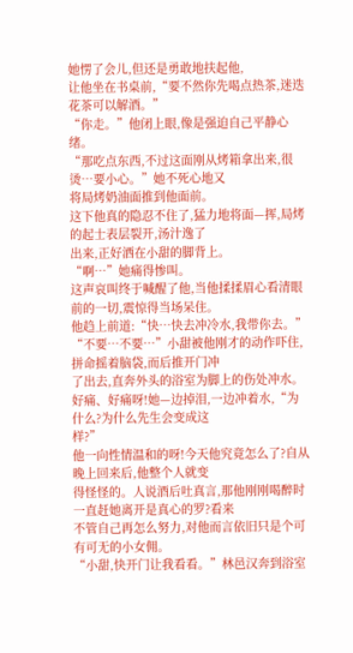她愣了会儿,但还是勇敢地扶起他,
让他坐在书桌前,“要不然你先喝点热茶,迷迭花茶可以解酒。”
“你走。”他闭上眼,像是强迫自己平静心绪。
“那吃点东西,不过这面刚从烤箱拿出来,很烫…要小心。”她不死心地又
将局烤奶油面推到他面前。
这下他真的隐忍不住了,猛力地将面—挥,局烤的起士表层裂开,汤汁逸了
出来,正好洒在小甜的脚背上。
“啊…”她痛得惨叫。
这声哀叫终于喊醒了他,当他揉揉眉心看清眼前的一切,震惊得当场呆住。
他趋上前道:“快…快去冲冷水,我带你去。”
“不要…不要…”小甜被他刚才的动作吓住,拼命摇着脑袋,而后推开门冲
了出去,直奔外头的浴室为脚上的伤处冲水。
好痛、好痛呀!她—边掉泪,一边冲着水,“为什么?为什么先生会变成这
样?”
他一向性情温和的呀!今天他究竟怎么了?自从晚上回来后,他整个人就变
得怪怪的。人说酒后吐真言,那他刚刚喝醉时一直赶她离开是真心的罗?看来
不管自己再怎么努力,对他而言依旧只是个可有可无的小女佣。
“小甜,快开门让我看看。”林邑汉奔到浴室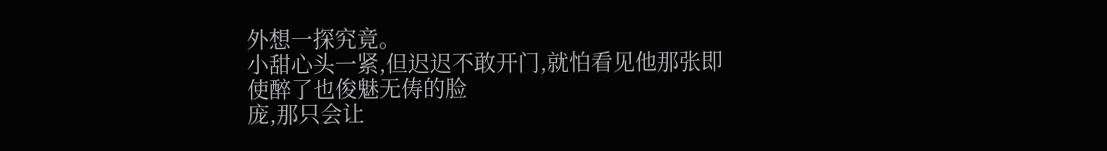外想一探究竟。
小甜心头一紧,但迟迟不敢开门,就怕看见他那张即使醉了也俊魅无俦的脸
庞,那只会让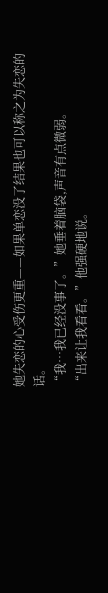她失恋的心受伤更重——如果单恋没了结果也可以称之为失恋的
话。
“我…我已经没事了。”她垂着脑袋,声音有点微弱。
“出来让我看看。”他强硬地说。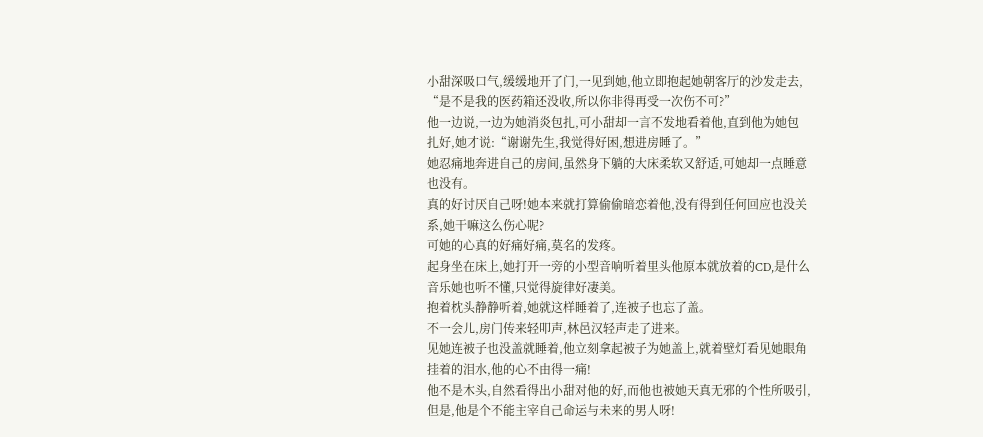小甜深吸口气,缓缓地开了门,一见到她,他立即抱起她朝客厅的沙发走去,
“是不是我的医药箱还没收,所以你非得再受一次伤不可?”
他一边说,一边为她消炎包扎,可小甜却一言不发地看着他,直到他为她包
扎好,她才说:“谢谢先生,我觉得好困,想进房睡了。”
她忍痛地奔进自己的房间,虽然身下躺的大床柔软又舒适,可她却一点睡意
也没有。
真的好讨厌自己呀!她本来就打算偷偷暗恋着他,没有得到任何回应也没关
系,她干嘛这么伤心呢?
可她的心真的好痛好痛,莫名的发疼。
起身坐在床上,她打开一旁的小型音响听着里头他原本就放着的CD,是什么
音乐她也听不懂,只觉得旋律好凄美。
抱着枕头静静听着,她就这样睡着了,连被子也忘了盖。
不一会儿,房门传来轻叩声,林邑汉轻声走了进来。
见她连被子也没盖就睡着,他立刻拿起被子为她盖上,就着壁灯看见她眼角
挂着的泪水,他的心不由得一痛!
他不是木头,自然看得出小甜对他的好,而他也被她天真无邪的个性所吸引,
但是,他是个不能主宰自己命运与未来的男人呀!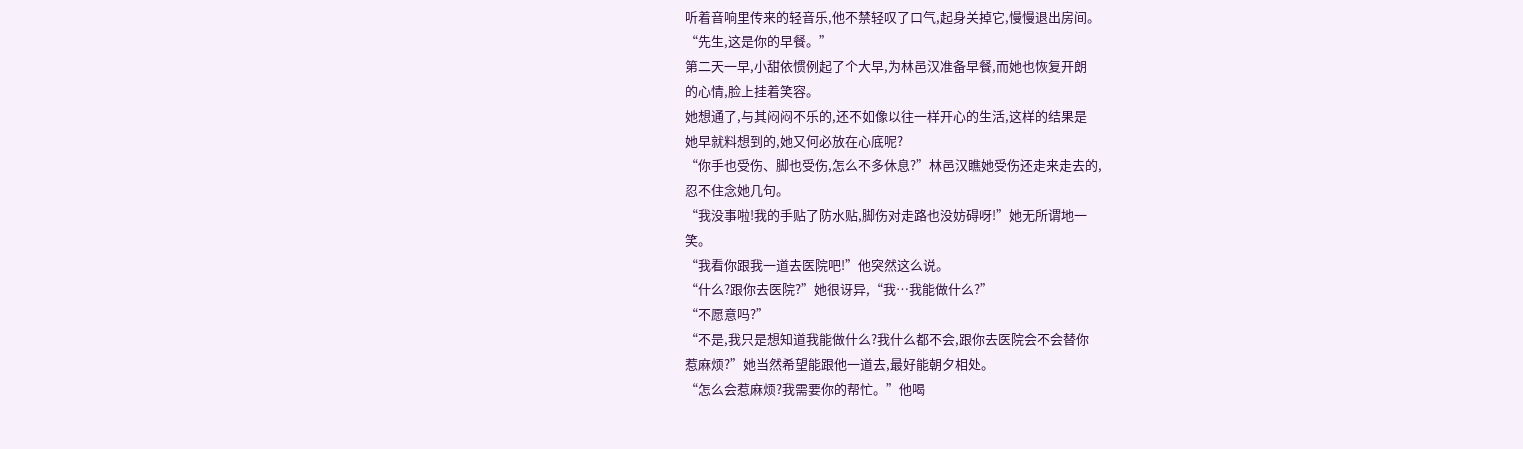听着音响里传来的轻音乐,他不禁轻叹了口气,起身关掉它,慢慢退出房间。
“先生,这是你的早餐。”
第二天一早,小甜依惯例起了个大早,为林邑汉准备早餐,而她也恢复开朗
的心情,脸上挂着笑容。
她想通了,与其闷闷不乐的,还不如像以往一样开心的生活,这样的结果是
她早就料想到的,她又何必放在心底呢?
“你手也受伤、脚也受伤,怎么不多休息?”林邑汉瞧她受伤还走来走去的,
忍不住念她几句。
“我没事啦!我的手贴了防水贴,脚伤对走路也没妨碍呀!”她无所谓地一
笑。
“我看你跟我一道去医院吧!”他突然这么说。
“什么?跟你去医院?”她很讶异,“我…我能做什么?”
“不愿意吗?”
“不是,我只是想知道我能做什么?我什么都不会,跟你去医院会不会替你
惹麻烦?”她当然希望能跟他一道去,最好能朝夕相处。
“怎么会惹麻烦?我需要你的帮忙。”他喝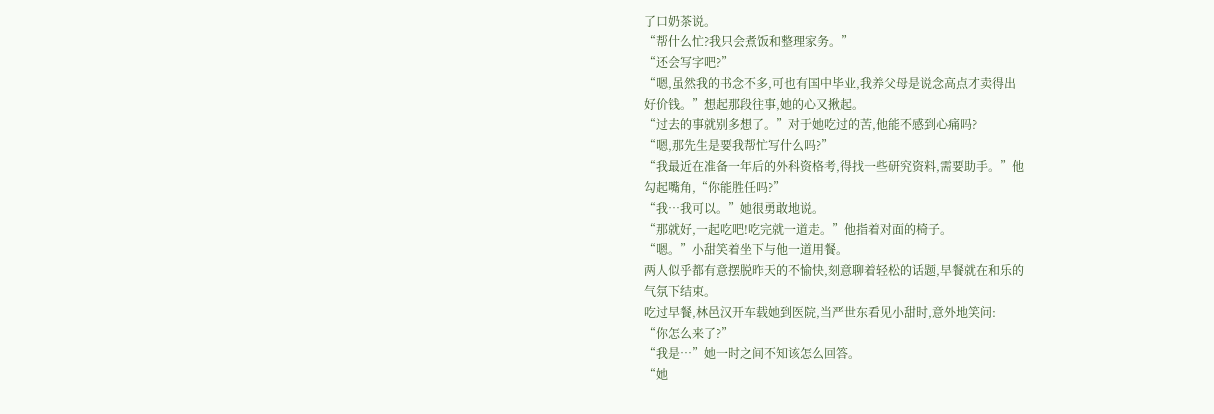了口奶茶说。
“帮什么忙?我只会煮饭和整理家务。”
“还会写字吧?”
“嗯,虽然我的书念不多,可也有国中毕业,我养父母是说念高点才卖得出
好价钱。”想起那段往事,她的心又揪起。
“过去的事就别多想了。”对于她吃过的苦,他能不感到心痛吗?
“嗯,那先生是要我帮忙写什么吗?”
“我最近在准备一年后的外科资格考,得找一些研究资料,需要助手。”他
勾起嘴角,“你能胜任吗?”
“我…我可以。”她很勇敢地说。
“那就好,一起吃吧!吃完就一道走。”他指着对面的椅子。
“嗯。”小甜笑着坐下与他一道用餐。
两人似乎都有意摆脱昨天的不愉快,刻意聊着轻松的话题,早餐就在和乐的
气氛下结束。
吃过早餐,林邑汉开车载她到医院,当严世东看见小甜时,意外地笑问:
“你怎么来了?”
“我是…”她一时之间不知该怎么回答。
“她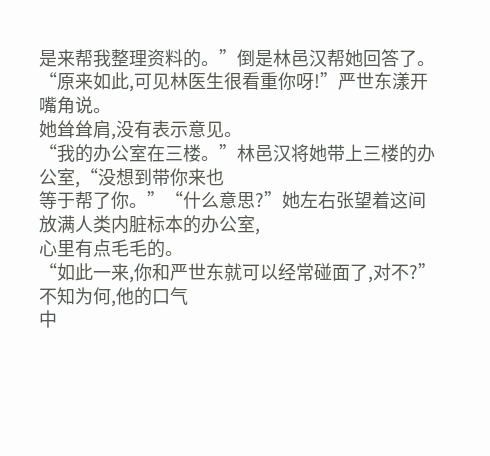是来帮我整理资料的。”倒是林邑汉帮她回答了。
“原来如此,可见林医生很看重你呀!”严世东漾开嘴角说。
她耸耸肩,没有表示意见。
“我的办公室在三楼。”林邑汉将她带上三楼的办公室,“没想到带你来也
等于帮了你。”“什么意思?”她左右张望着这间放满人类内脏标本的办公室,
心里有点毛毛的。
“如此一来,你和严世东就可以经常碰面了,对不?”不知为何,他的口气
中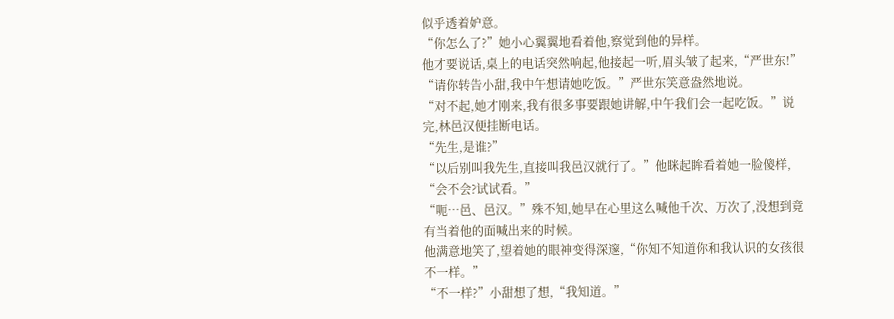似乎透着妒意。
“你怎么了?”她小心翼翼地看着他,察觉到他的异样。
他才要说话,桌上的电话突然响起,他接起一听,眉头皱了起来,“严世东!”
“请你转告小甜,我中午想请她吃饭。”严世东笑意盎然地说。
“对不起,她才刚来,我有很多事要跟她讲解,中午我们会一起吃饭。”说
完,林邑汉便挂断电话。
“先生,是谁?”
“以后别叫我先生,直接叫我邑汉就行了。”他眯起眸看着她一脸傻样,
“会不会?试试看。”
“呃…邑、邑汉。”殊不知,她早在心里这么喊他千次、万次了,没想到竟
有当着他的面喊出来的时候。
他满意地笑了,望着她的眼神变得深邃,“你知不知道你和我认识的女孩很
不一样。”
“不一样?”小甜想了想,“我知道。”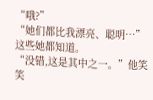“哦?”
“她们都比我漂亮、聪明…”这些她都知道。
“没错,这是其中之一。”他笑笑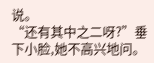说。
“还有其中之二呀?”垂下小脸,她不高兴地问。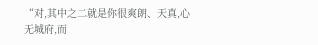“对,其中之二就是你很爽朗、天真,心无城府,而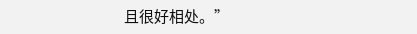且很好相处。”